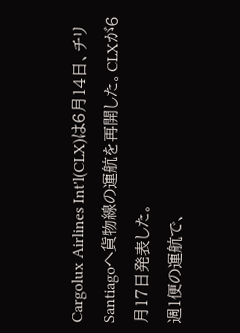Cargolux Airlines Int'l(CLX)は6月14日、チリSantiagoへ貨物線の運航を再開した。CLXが6月17日発表した。
週1便の運航で、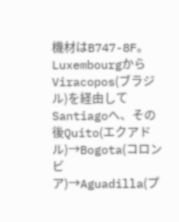機材はB747-8F。LuxembourgからViracopos(ブラジル)を経由してSantiagoへ、その後Quito(エクアドル)→Bogota(コロンビア)→Aguadilla(プ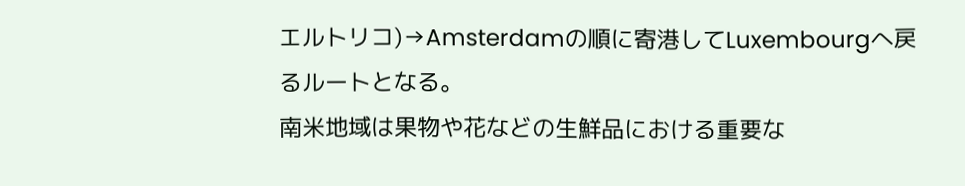エルトリコ)→Amsterdamの順に寄港してLuxembourgへ戻るルートとなる。
南米地域は果物や花などの生鮮品における重要な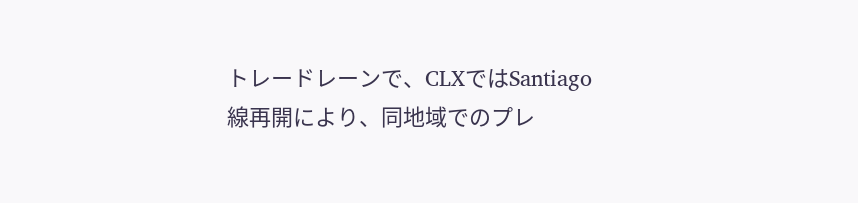トレードレーンで、CLXではSantiago線再開により、同地域でのプレ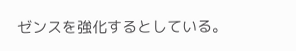ゼンスを強化するとしている。